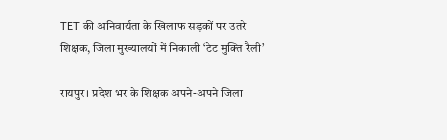TET की अनिवार्यता के खिलाफ सड़कों पर उतरे शिक्षक, जिला मुख्यालयों में निकाली ‘टेट मुक्ति रैली’

रायपुर। प्रदेश भर के शिक्षक अपने-अपने जिला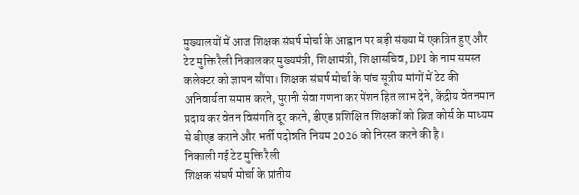मुख्यालयों में आज शिक्षक संघर्ष मोर्चा के आह्वान पर बड़ी संख्या में एकत्रित हुए और टेट मुक्ति रैली निकालकर मुख्यमंत्री, शिक्षामंत्री, शिक्षासचिव, DPI के नाम समस्त कलेक्टर को ज्ञापन सौंपा। शिक्षक संघर्ष मोर्चा के पांच सूत्रीय मांगों में टेट की अनिवार्यता समाप्त करने, पुरानी सेवा गणना कर पेंशन हित लाभ देने, केंद्रीय वेतनमान प्रदाय कर वेतन विसंगति दूर करने, डीएड प्रशिक्षित शिक्षकों को ब्रिज कोर्स के माध्यम से बीएड कराने और भर्ती पदोन्नति नियम 2026 को निरस्त करने की है।
निकाली गई टेट मुक्ति रैली
शिक्षक संघर्ष मोर्चा के प्रांतीय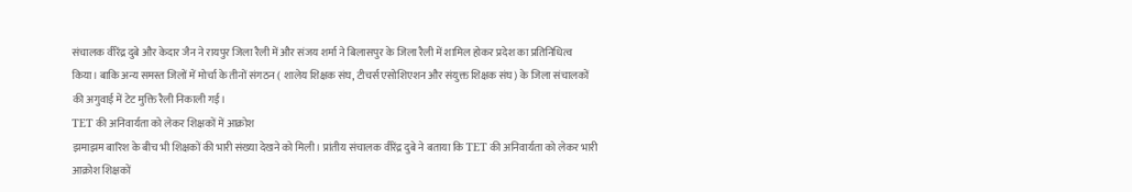संचालक वीरेंद्र दुबे और केदार जैन ने रायपुर जिला रैली में और संजय शर्मा ने बिलासपुर के जिला रैली में शामिल होकर प्रदेश का प्रतिनिधित्व किया। बाकि अन्य समस्त जिलों में मोर्चा के तीनों संगठन ( शालेय शिक्षक संघ, टीचर्स एसोशिएशन और संयुक्त शिक्षक संघ) के जिला संचालकों की अगुवाई में टेट मुक्ति रैली निकाली गई।
TET की अनिवार्यता को लेकर शिक्षकों में आक्रोश
झमाझम बारिश के बीच भी शिक्षकों की भारी संख्या देखने को मिली। प्रांतीय संचालक वीरेंद्र दुबे ने बताया कि TET की अनिवार्यता को लेकर भारी आक्रोश शिक्षकों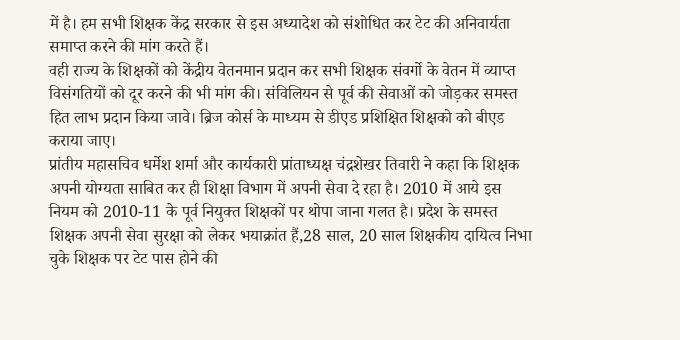में है। हम सभी शिक्षक केंद्र सरकार से इस अध्यादेश को संशोधित कर टेट की अनिवार्यता समाप्त करने की मांग करते हैं।
वही राज्य के शिक्षकों को केंद्रीय वेतनमान प्रदान कर सभी शिक्षक संवर्गो के वेतन में व्याप्त विसंगतियों को दूर करने की भी मांग की। संविलियन से पूर्व की सेवाओं को जोड़कर समस्त हित लाभ प्रदान किया जावे। ब्रिज कोर्स के माध्यम से डीएड प्रशिक्षित शिक्षको को बीएड कराया जाए।
प्रांतीय महासचिव धर्मेश शर्मा और कार्यकारी प्रांताध्यक्ष चंद्रशेखर तिवारी ने कहा कि शिक्षक अपनी योग्यता साबित कर ही शिक्षा विभाग में अपनी सेवा दे रहा है। 2010 में आये इस नियम को 2010-11 के पूर्व नियुक्त शिक्षकों पर थोपा जाना गलत है। प्रदेश के समस्त शिक्षक अपनी सेवा सुरक्षा को लेकर भयाक्रांत हैं,28 साल, 20 साल शिक्षकीय दायित्व निभा चुके शिक्षक पर टेट पास होने की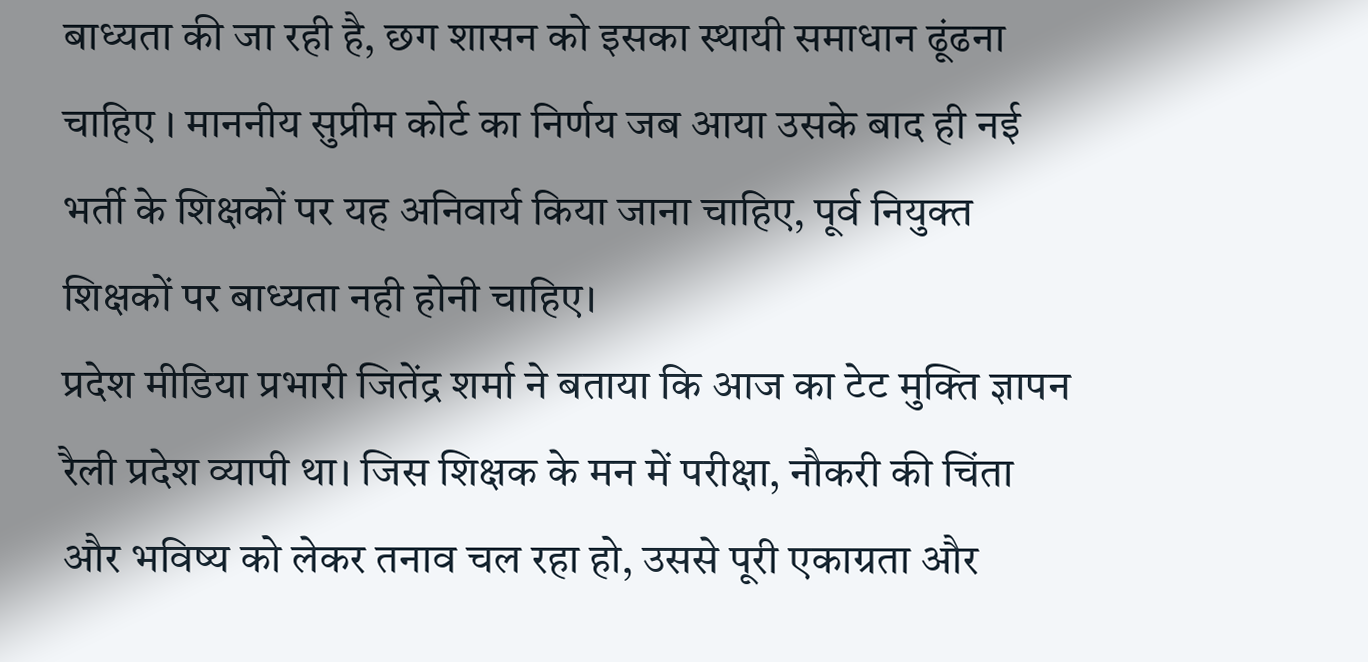बाध्यता की जा रही है, छग शासन को इसका स्थायी समाधान ढूंढना चाहिए । माननीय सुप्रीम कोर्ट का निर्णय जब आया उसके बाद ही नई भर्ती के शिक्षकों पर यह अनिवार्य किया जाना चाहिए, पूर्व नियुक्त शिक्षकों पर बाध्यता नही होनी चाहिए।
प्रदेश मीडिया प्रभारी जितेंद्र शर्मा ने बताया कि आज का टेट मुक्ति ज्ञापन रैली प्रदेश व्यापी था। जिस शिक्षक के मन में परीक्षा, नौकरी की चिंता और भविष्य को लेकर तनाव चल रहा हो, उससे पूरी एकाग्रता और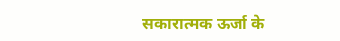सकारात्मक ऊर्जा के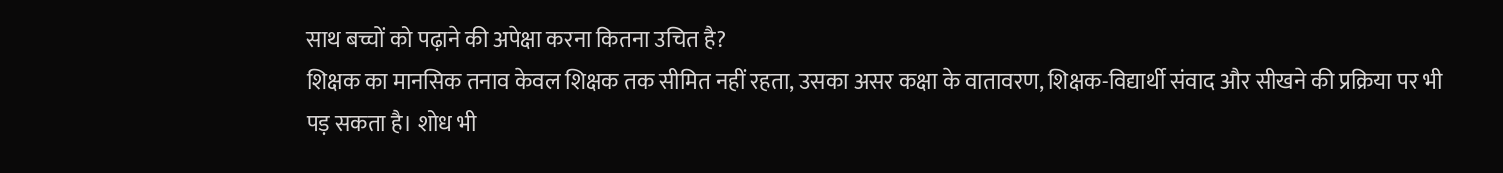साथ बच्चों को पढ़ाने की अपेक्षा करना कितना उचित है?
शिक्षक का मानसिक तनाव केवल शिक्षक तक सीमित नहीं रहता, उसका असर कक्षा के वातावरण, शिक्षक-विद्यार्थी संवाद और सीखने की प्रक्रिया पर भी पड़ सकता है। शोध भी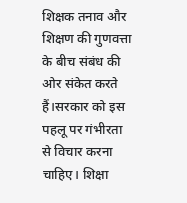शिक्षक तनाव और शिक्षण की गुणवत्ता के बीच संबंध की ओर संकेत करते हैं।सरकार को इस पहलू पर गंभीरता से विचार करना चाहिए। शिक्षा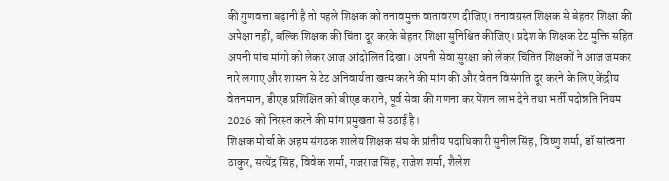की गुणवत्ता बढ़ानी है तो पहले शिक्षक को तनावमुक्त वातावरण दीजिए। तनावग्रस्त शिक्षक से बेहतर शिक्षा की अपेक्षा नहीं, बल्कि शिक्षक की चिंता दूर करके बेहतर शिक्षा सुनिश्चित कीजिए। प्रदेश के शिक्षक टेट मुक्ति सहित अपनी पांच मांगो को लेकर आज आंदोलित दिखा। अपनी सेवा सुरक्षा को लेकर चिंतित शिक्षकों ने आज जमकर नारे लगाए और शासन से टेट अनिवार्यता खत्म करने की मांग की और वेतन विसंगति दूर करने के लिए केंद्रीय वेतनमान, डीएड प्रशिक्षित को बीएड कराने, पूर्व सेवा की गणना कर पेंशन लाभ देने तथा भर्ती पदोन्नति नियम 2026 को निरस्त करने की मांग प्रमुखता से उठाई है।
शिक्षक मोर्चा के अहम संगठक शालेय शिक्षक संघ के प्रांतीय पदाधिकारी सुनील सिंह, विष्णु शर्मा, डॉ सांत्वना ठाकुर, सत्येंद्र सिंह, विवेक शर्मा, गजराज सिंह, राजेश शर्मा, शैलेश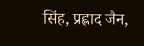सिंह, प्रह्लाद जैन,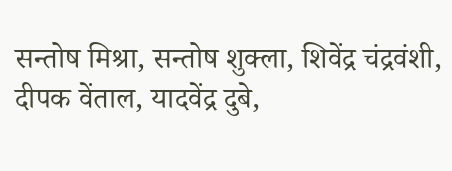सन्तोष मिश्रा, सन्तोष शुक्ला, शिवेंद्र चंद्रवंशी, दीपक वेंताल, यादवेंद्र दुबे,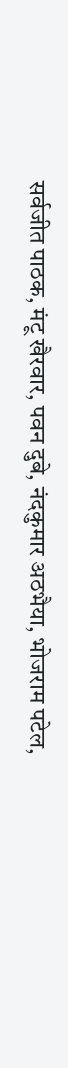सर्वजीत पाठक, मंटू खैरवार, पवन दुबे, नंदकुमार अठभैया, भोजराम पटेल,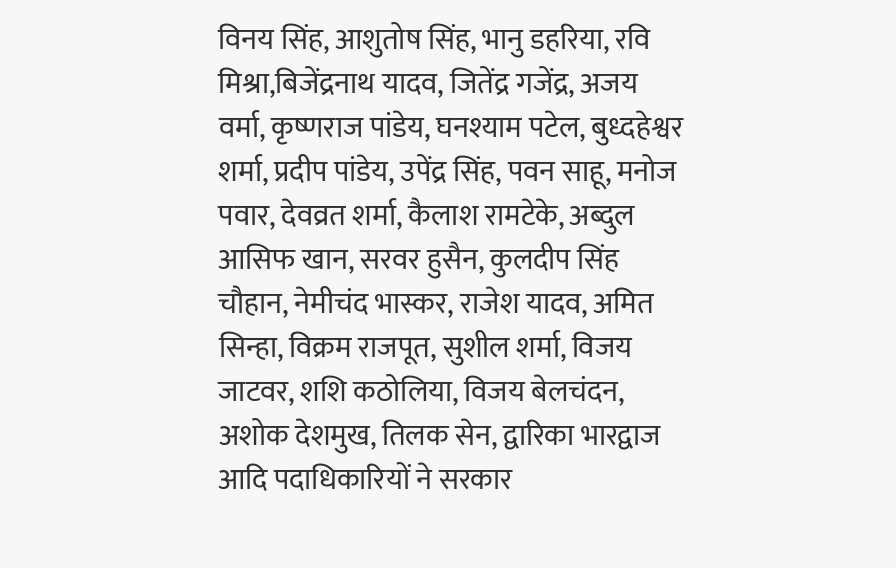विनय सिंह, आशुतोष सिंह, भानु डहरिया, रवि मिश्रा,बिजेंद्रनाथ यादव, जितेंद्र गजेंद्र, अजय वर्मा, कृष्णराज पांडेय, घनश्याम पटेल, बुध्दहेश्वर शर्मा, प्रदीप पांडेय, उपेंद्र सिंह, पवन साहू, मनोज पवार, देवव्रत शर्मा, कैलाश रामटेके, अब्दुल आसिफ खान, सरवर हुसैन, कुलदीप सिंह चौहान, नेमीचंद भास्कर, राजेश यादव, अमित सिन्हा, विक्रम राजपूत, सुशील शर्मा, विजय जाटवर, शशि कठोलिया, विजय बेलचंदन, अशोक देशमुख, तिलक सेन, द्वारिका भारद्वाज आदि पदाधिकारियों ने सरकार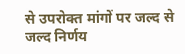से उपरोक्त मांगों पर जल्द से जल्द निर्णय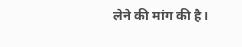लेने की मांग की है।